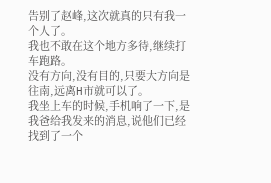告别了赵峰,这次就真的只有我一个人了。
我也不敢在这个地方多待,继续打车跑路。
没有方向,没有目的,只要大方向是往南,远离H市就可以了。
我坐上车的时候,手机响了一下,是我爸给我发来的消息,说他们已经找到了一个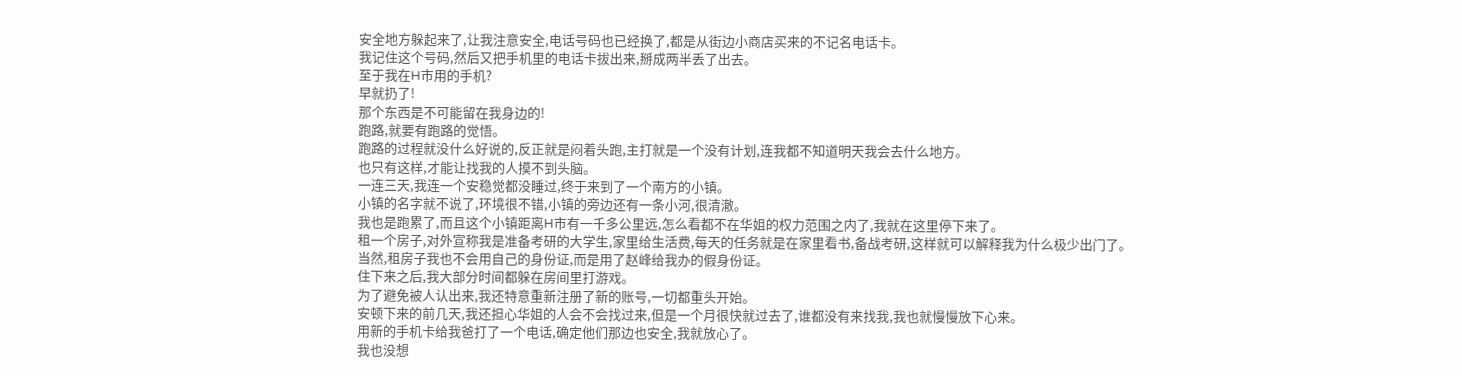安全地方躲起来了,让我注意安全,电话号码也已经换了,都是从街边小商店买来的不记名电话卡。
我记住这个号码,然后又把手机里的电话卡拔出来,掰成两半丢了出去。
至于我在H市用的手机?
早就扔了!
那个东西是不可能留在我身边的!
跑路,就要有跑路的觉悟。
跑路的过程就没什么好说的,反正就是闷着头跑,主打就是一个没有计划,连我都不知道明天我会去什么地方。
也只有这样,才能让找我的人摸不到头脑。
一连三天,我连一个安稳觉都没睡过,终于来到了一个南方的小镇。
小镇的名字就不说了,环境很不错,小镇的旁边还有一条小河,很清澈。
我也是跑累了,而且这个小镇距离H市有一千多公里远,怎么看都不在华姐的权力范围之内了,我就在这里停下来了。
租一个房子,对外宣称我是准备考研的大学生,家里给生活费,每天的任务就是在家里看书,备战考研,这样就可以解释我为什么极少出门了。
当然,租房子我也不会用自己的身份证,而是用了赵峰给我办的假身份证。
住下来之后,我大部分时间都躲在房间里打游戏。
为了避免被人认出来,我还特意重新注册了新的账号,一切都重头开始。
安顿下来的前几天,我还担心华姐的人会不会找过来,但是一个月很快就过去了,谁都没有来找我,我也就慢慢放下心来。
用新的手机卡给我爸打了一个电话,确定他们那边也安全,我就放心了。
我也没想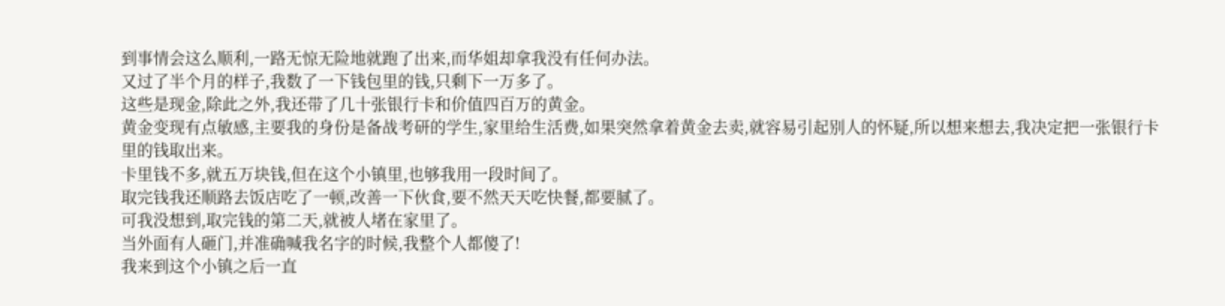到事情会这么顺利,一路无惊无险地就跑了出来,而华姐却拿我没有任何办法。
又过了半个月的样子,我数了一下钱包里的钱,只剩下一万多了。
这些是现金,除此之外,我还带了几十张银行卡和价值四百万的黄金。
黄金变现有点敏感,主要我的身份是备战考研的学生,家里给生活费,如果突然拿着黄金去卖,就容易引起别人的怀疑,所以想来想去,我决定把一张银行卡里的钱取出来。
卡里钱不多,就五万块钱,但在这个小镇里,也够我用一段时间了。
取完钱我还顺路去饭店吃了一顿,改善一下伙食,要不然天天吃快餐,都要腻了。
可我没想到,取完钱的第二天,就被人堵在家里了。
当外面有人砸门,并准确喊我名字的时候,我整个人都傻了!
我来到这个小镇之后一直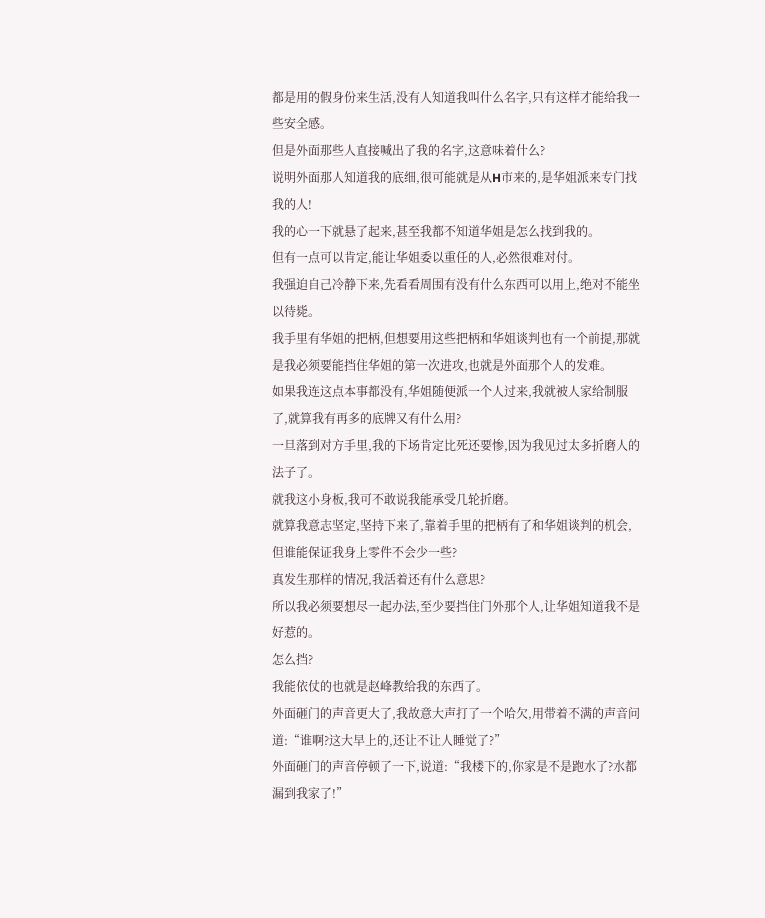都是用的假身份来生活,没有人知道我叫什么名字,只有这样才能给我一些安全感。
但是外面那些人直接喊出了我的名字,这意味着什么?
说明外面那人知道我的底细,很可能就是从H市来的,是华姐派来专门找我的人!
我的心一下就悬了起来,甚至我都不知道华姐是怎么找到我的。
但有一点可以肯定,能让华姐委以重任的人,必然很难对付。
我强迫自己冷静下来,先看看周围有没有什么东西可以用上,绝对不能坐以待毙。
我手里有华姐的把柄,但想要用这些把柄和华姐谈判也有一个前提,那就是我必须要能挡住华姐的第一次进攻,也就是外面那个人的发难。
如果我连这点本事都没有,华姐随便派一个人过来,我就被人家给制服了,就算我有再多的底牌又有什么用?
一旦落到对方手里,我的下场肯定比死还要惨,因为我见过太多折磨人的法子了。
就我这小身板,我可不敢说我能承受几轮折磨。
就算我意志坚定,坚持下来了,靠着手里的把柄有了和华姐谈判的机会,但谁能保证我身上零件不会少一些?
真发生那样的情况,我活着还有什么意思?
所以我必须要想尽一起办法,至少要挡住门外那个人,让华姐知道我不是好惹的。
怎么挡?
我能依仗的也就是赵峰教给我的东西了。
外面砸门的声音更大了,我故意大声打了一个哈欠,用带着不满的声音问道:“谁啊?这大早上的,还让不让人睡觉了?”
外面砸门的声音停顿了一下,说道:“我楼下的,你家是不是跑水了?水都漏到我家了!”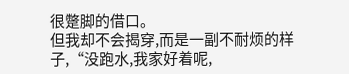很蹩脚的借口。
但我却不会揭穿,而是一副不耐烦的样子,“没跑水,我家好着呢,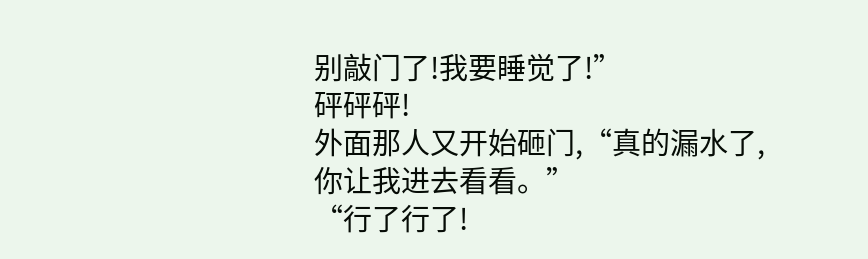别敲门了!我要睡觉了!”
砰砰砰!
外面那人又开始砸门,“真的漏水了,你让我进去看看。”
“行了行了!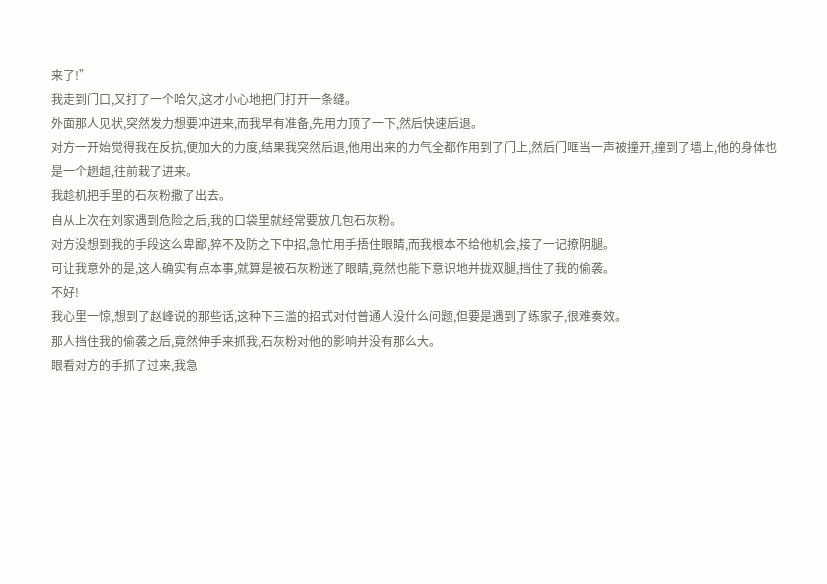来了!”
我走到门口,又打了一个哈欠,这才小心地把门打开一条缝。
外面那人见状,突然发力想要冲进来,而我早有准备,先用力顶了一下,然后快速后退。
对方一开始觉得我在反抗,便加大的力度,结果我突然后退,他用出来的力气全都作用到了门上,然后门哐当一声被撞开,撞到了墙上,他的身体也是一个趔趄,往前栽了进来。
我趁机把手里的石灰粉撒了出去。
自从上次在刘家遇到危险之后,我的口袋里就经常要放几包石灰粉。
对方没想到我的手段这么卑鄙,猝不及防之下中招,急忙用手捂住眼睛,而我根本不给他机会,接了一记撩阴腿。
可让我意外的是,这人确实有点本事,就算是被石灰粉迷了眼睛,竟然也能下意识地并拢双腿,挡住了我的偷袭。
不好!
我心里一惊,想到了赵峰说的那些话,这种下三滥的招式对付普通人没什么问题,但要是遇到了练家子,很难奏效。
那人挡住我的偷袭之后,竟然伸手来抓我,石灰粉对他的影响并没有那么大。
眼看对方的手抓了过来,我急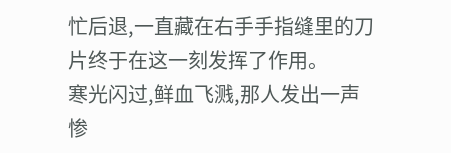忙后退,一直藏在右手手指缝里的刀片终于在这一刻发挥了作用。
寒光闪过,鲜血飞溅,那人发出一声惨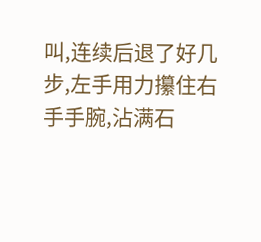叫,连续后退了好几步,左手用力攥住右手手腕,沾满石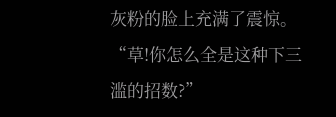灰粉的脸上充满了震惊。
“草!你怎么全是这种下三滥的招数?”